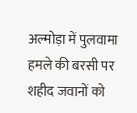अल्मोड़ा में पुलवामा हमले की बरसी पर शहीद जवानों को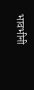भावभीनी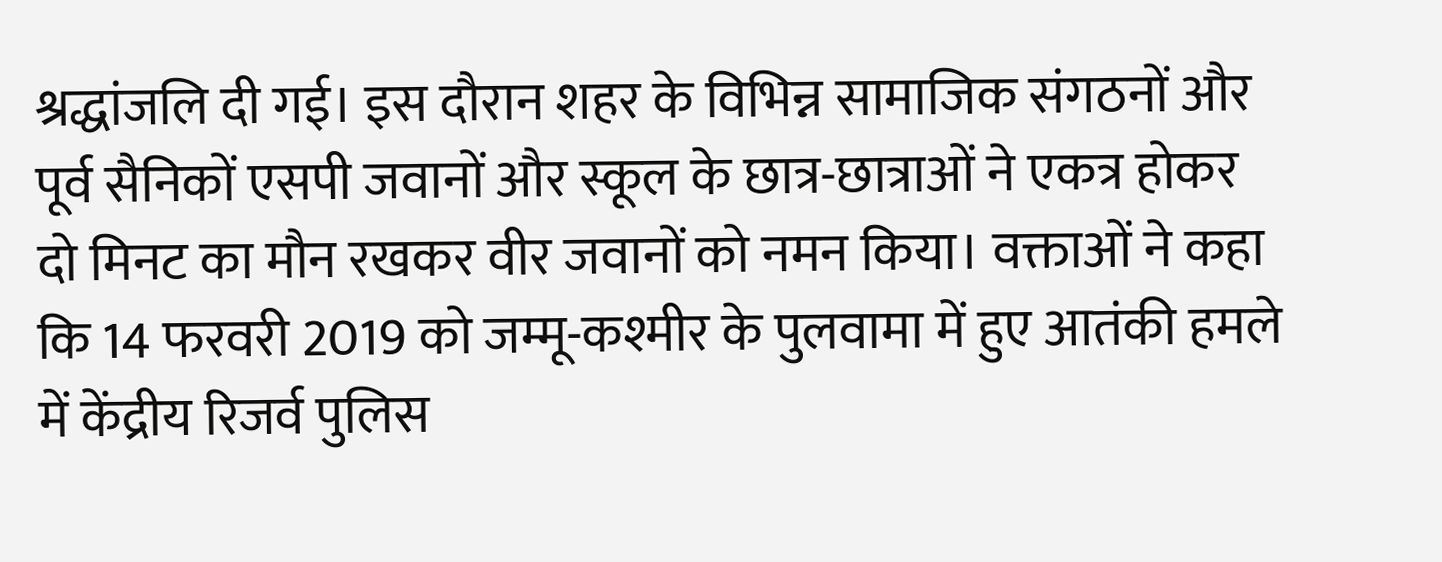श्रद्धांजलि दी गई। इस दौरान शहर के विभिन्न सामाजिक संगठनों और पूर्व सैनिकों एसपी जवानों और स्कूल के छात्र-छात्राओं ने एकत्र होकर दो मिनट का मौन रखकर वीर जवानों को नमन किया। वक्ताओं ने कहा कि 14 फरवरी 2019 को जम्मू-कश्मीर के पुलवामा में हुए आतंकी हमले में केंद्रीय रिजर्व पुलिस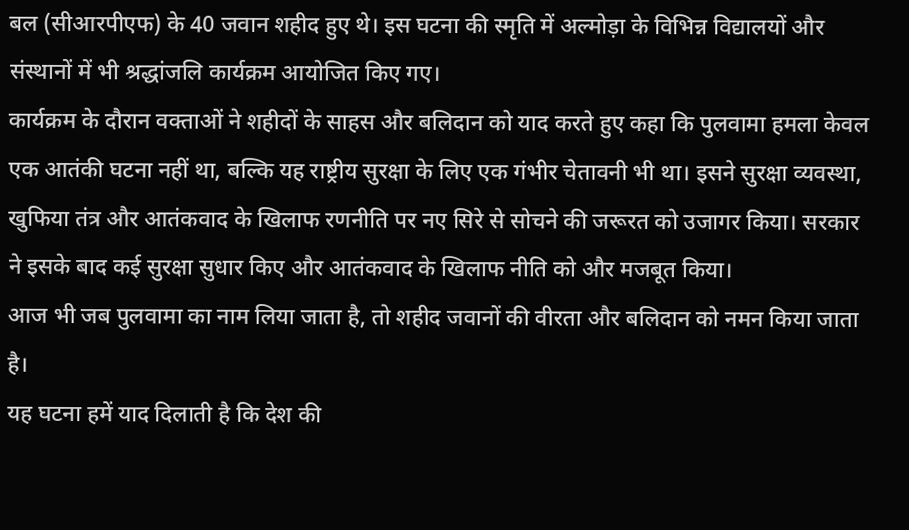बल (सीआरपीएफ) के 40 जवान शहीद हुए थे। इस घटना की स्मृति में अल्मोड़ा के विभिन्न विद्यालयों और संस्थानों में भी श्रद्धांजलि कार्यक्रम आयोजित किए गए।
कार्यक्रम के दौरान वक्ताओं ने शहीदों के साहस और बलिदान को याद करते हुए कहा कि पुलवामा हमला केवल एक आतंकी घटना नहीं था, बल्कि यह राष्ट्रीय सुरक्षा के लिए एक गंभीर चेतावनी भी था। इसने सुरक्षा व्यवस्था, खुफिया तंत्र और आतंकवाद के खिलाफ रणनीति पर नए सिरे से सोचने की जरूरत को उजागर किया। सरकार ने इसके बाद कई सुरक्षा सुधार किए और आतंकवाद के खिलाफ नीति को और मजबूत किया।
आज भी जब पुलवामा का नाम लिया जाता है, तो शहीद जवानों की वीरता और बलिदान को नमन किया जाता है।
यह घटना हमें याद दिलाती है कि देश की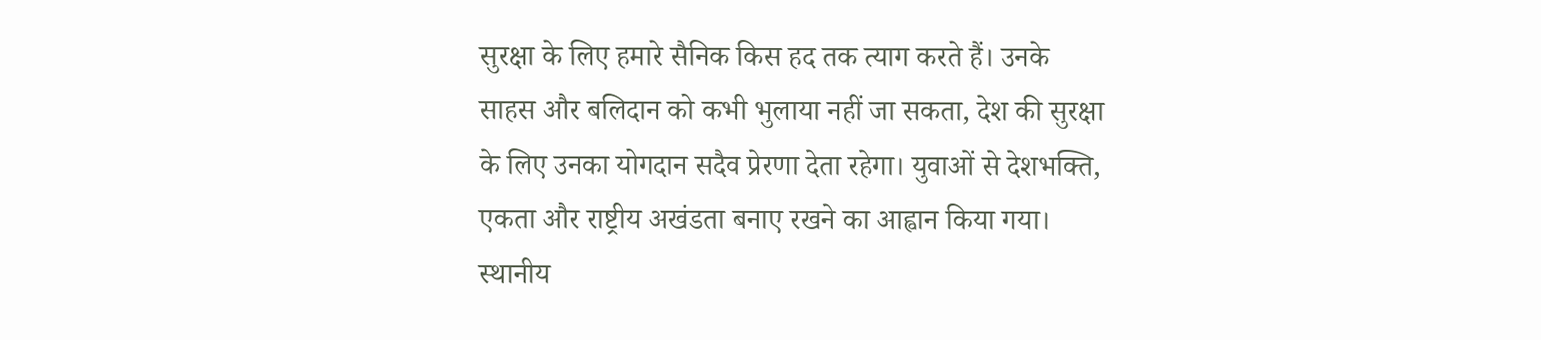सुरक्षा के लिए हमारे सैनिक किस हद तक त्याग करते हैं। उनके साहस और बलिदान को कभी भुलाया नहीं जा सकता, देश की सुरक्षा के लिए उनका योगदान सदैव प्रेरणा देता रहेगा। युवाओं से देशभक्ति, एकता और राष्ट्रीय अखंडता बनाए रखने का आह्वान किया गया। स्थानीय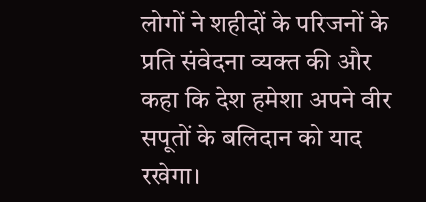लोगों ने शहीदों के परिजनों के प्रति संवेदना व्यक्त की और कहा कि देश हमेशा अपने वीर सपूतों के बलिदान को याद रखेगा।